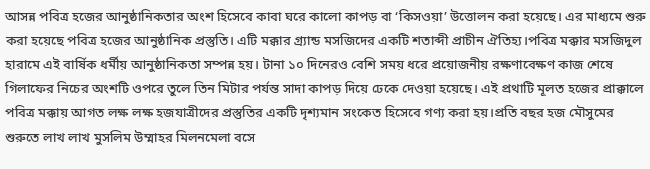আসন্ন পবিত্র হজের আনুষ্ঠানিকতার অংশ হিসেবে কাবা ঘরে কালো কাপড় বা ‘কিসওয়া’ উত্তোলন করা হয়েছে। এর মাধ্যমে শুরু করা হয়েছে পবিত্র হজের আনুষ্ঠানিক প্রস্তুতি। এটি মক্কার গ্র্যান্ড মসজিদের একটি শতাব্দী প্রাচীন ঐতিহ্য।পবিত্র মক্কার মসজিদুল হারামে এই বার্ষিক ধর্মীয় আনুষ্ঠানিকতা সম্পন্ন হয়। টানা ১০ দিনেরও বেশি সময় ধরে প্রয়োজনীয় রক্ষণাবেক্ষণ কাজ শেষে গিলাফের নিচের অংশটি ওপরে তুলে তিন মিটার পর্যন্ত সাদা কাপড় দিয়ে ঢেকে দেওয়া হয়েছে। এই প্রথাটি মূলত হজের প্রাক্কালে পবিত্র মক্কায় আগত লক্ষ লক্ষ হজযাত্রীদের প্রস্তুতির একটি দৃশ্যমান সংকেত হিসেবে গণ্য করা হয়।প্রতি বছর হজ মৌসুমের শুরুতে লাখ লাখ মুসলিম উম্মাহর মিলনমেলা বসে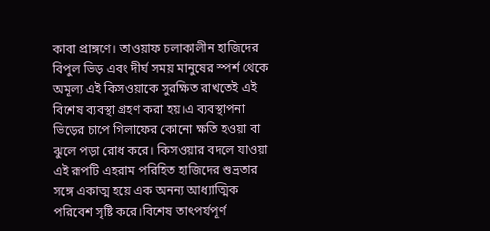কাবা প্রাঙ্গণে। তাওয়াফ চলাকালীন হাজিদের বিপুল ভিড় এবং দীর্ঘ সময় মানুষের স্পর্শ থেকে অমূল্য এই কিসওয়াকে সুরক্ষিত রাখতেই এই বিশেষ ব্যবস্থা গ্রহণ করা হয়।এ ব্যবস্থাপনা ভিড়ের চাপে গিলাফের কোনো ক্ষতি হওয়া বা ঝুলে পড়া রোধ করে। কিসওয়ার বদলে যাওয়া এই রূপটি এহরাম পরিহিত হাজিদের শুভ্রতার সঙ্গে একাত্ম হয়ে এক অনন্য আধ্যাত্মিক পরিবেশ সৃষ্টি করে।বিশেষ তাৎপর্যপূর্ণ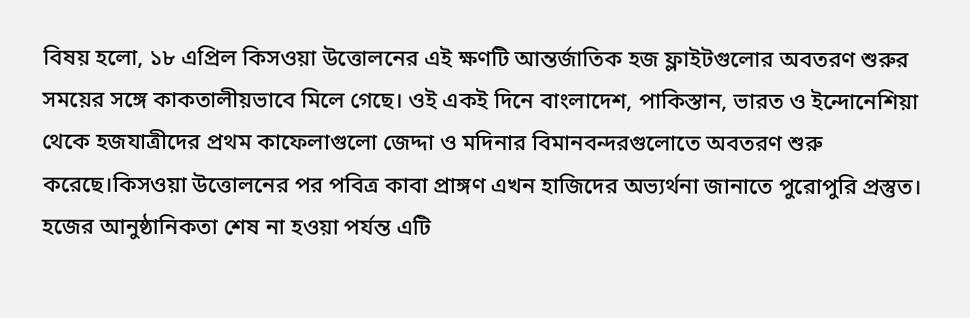বিষয় হলো, ১৮ এপ্রিল কিসওয়া উত্তোলনের এই ক্ষণটি আন্তর্জাতিক হজ ফ্লাইটগুলোর অবতরণ শুরুর সময়ের সঙ্গে কাকতালীয়ভাবে মিলে গেছে। ওই একই দিনে বাংলাদেশ, পাকিস্তান, ভারত ও ইন্দোনেশিয়া থেকে হজযাত্রীদের প্রথম কাফেলাগুলো জেদ্দা ও মদিনার বিমানবন্দরগুলোতে অবতরণ শুরু করেছে।কিসওয়া উত্তোলনের পর পবিত্র কাবা প্রাঙ্গণ এখন হাজিদের অভ্যর্থনা জানাতে পুরোপুরি প্রস্তুত। হজের আনুষ্ঠানিকতা শেষ না হওয়া পর্যন্ত এটি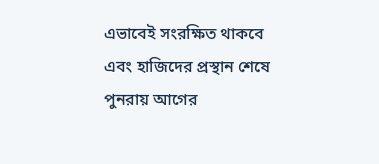এভাবেই সংরক্ষিত থাকবে এবং হাজিদের প্রস্থান শেষে পুনরায় আগের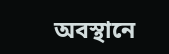অবস্থানে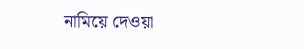নামিয়ে দেওয়া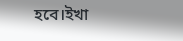হবে।ইখা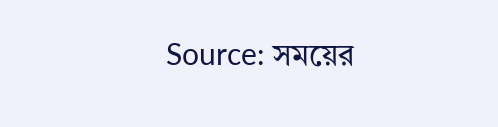Source: সময়ের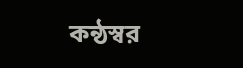কন্ঠস্বর